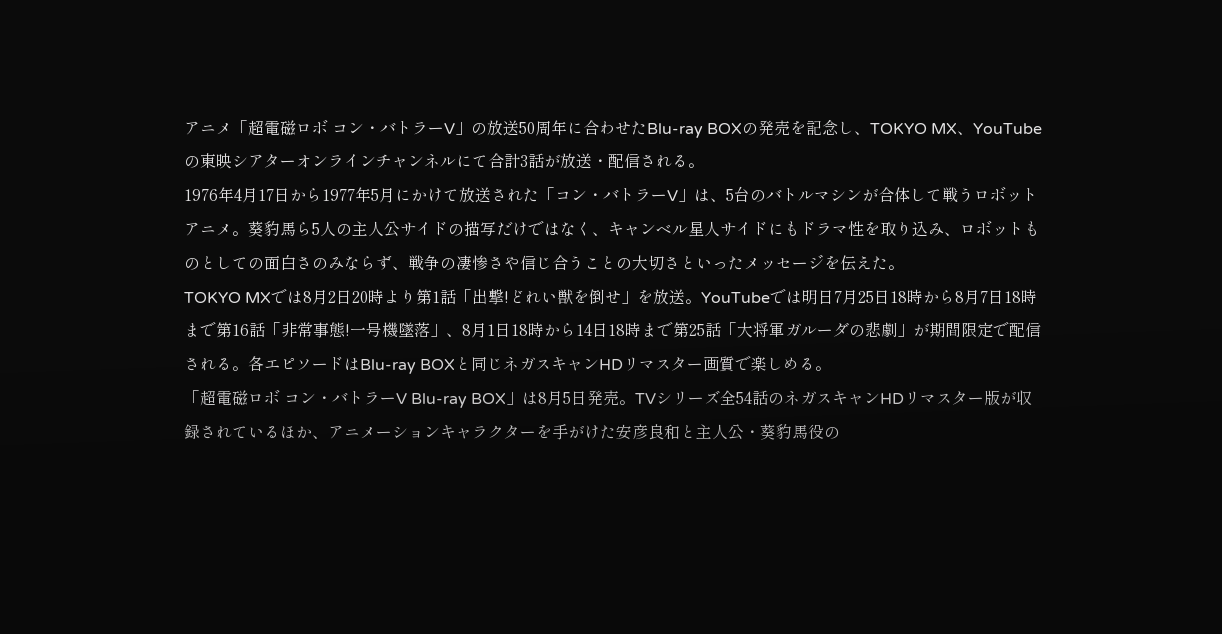アニメ「超電磁ロボ コン・バトラーV」の放送50周年に合わせたBlu-ray BOXの発売を記念し、TOKYO MX、YouTubeの東映シアターオンラインチャンネルにて合計3話が放送・配信される。
1976年4月17日から1977年5月にかけて放送された「コン・バトラーV」は、5台のバトルマシンが合体して戦うロボットアニメ。葵豹馬ら5人の主人公サイドの描写だけではなく、キャンベル星人サイドにもドラマ性を取り込み、ロボットものとしての面白さのみならず、戦争の凄惨さや信じ合うことの大切さといったメッセージを伝えた。
TOKYO MXでは8月2日20時より第1話「出撃!どれい獣を倒せ」を放送。YouTubeでは明日7月25日18時から8月7日18時まで第16話「非常事態!一号機墜落」、8月1日18時から14日18時まで第25話「大将軍ガルーダの悲劇」が期間限定で配信される。各エピソードはBlu-ray BOXと同じネガスキャンHDリマスター画質で楽しめる。
「超電磁ロボ コン・バトラーV Blu-ray BOX」は8月5日発売。TVシリーズ全54話のネガスキャンHDリマスター版が収録されているほか、アニメーションキャラクターを手がけた安彦良和と主人公・葵豹馬役の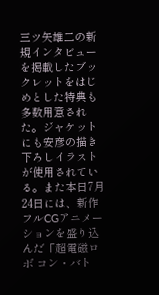三ツ矢雄二の新規インタビューを掲載したブックレットをはじめとした特典も多数用意された。ジャケットにも安彦の描き下ろしイラストが使用されている。また本日7月24日には、新作フルCGアニメーションを盛り込んだ「超電磁ロボ コン・バト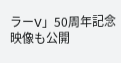ラーV」50周年記念映像も公開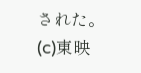された。
(c)東映